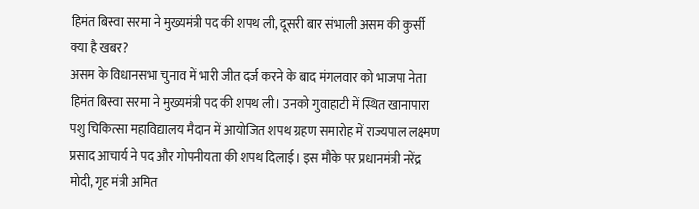हिमंत बिस्वा सरमा ने मुख्यमंत्री पद की शपथ ली, दूसरी बार संभाली असम की कुर्सी
क्या है खबर?
असम के विधानसभा चुनाव में भारी जीत दर्ज करने के बाद मंगलवार को भाजपा नेता हिमंत बिस्वा सरमा ने मुख्यमंत्री पद की शपथ ली। उनको गुवाहाटी में स्थित खानापारा पशु चिकित्सा महाविद्यालय मैदान में आयोजित शपथ ग्रहण समारोह में राज्यपाल लक्ष्मण प्रसाद आचार्य ने पद और गोपनीयता की शपथ दिलाई। इस मौके पर प्रधानमंत्री नरेंद्र मोदी, गृह मंत्री अमित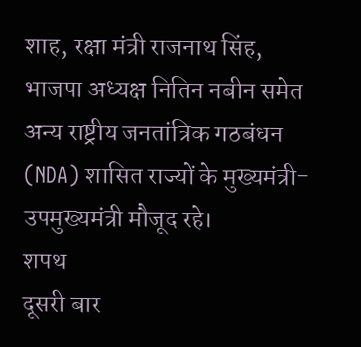शाह, रक्षा मंत्री राजनाथ सिंह, भाजपा अध्यक्ष नितिन नबीन समेत अन्य राष्ट्रीय जनतांत्रिक गठबंधन (NDA) शासित राज्यों के मुख्यमंत्री-उपमुख्यमंत्री मौजूद रहे।
शपथ
दूसरी बार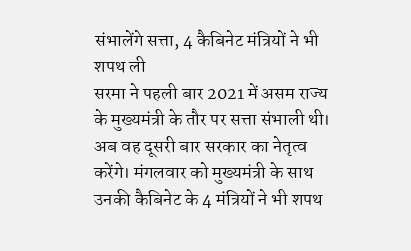संभालेंगे सत्ता, 4 कैबिनेट मंत्रियों ने भी शपथ ली
सरमा ने पहली बार 2021 में असम राज्य के मुख्यमंत्री के तौर पर सत्ता संभाली थी। अब वह दूसरी बार सरकार का नेतृत्व करेंगे। मंगलवार को मुख्यमंत्री के साथ उनकी कैबिनेट के 4 मंत्रियों ने भी शपथ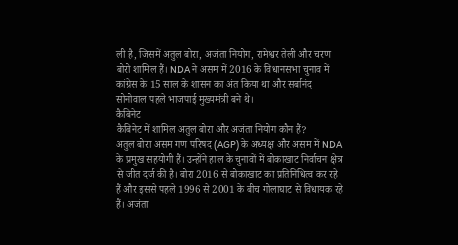ली है, जिसमें अतुल बोरा, अजंता नियोग, रामेश्वर तेली और चरण बोरो शामिल हैं। NDA ने असम में 2016 के विधानसभा चुनाव में कांग्रेस के 15 साल के शासन का अंत किया था और सर्बानंद सोनोवाल पहले भाजपाई मुख्यमंत्री बने थे।
कैबिनेट
कैबिनेट में शामिल अतुल बोरा और अजंता नियोग कौन हैं?
अतुल बोरा असम गण परिषद (AGP) के अध्यक्ष और असम में NDA के प्रमुख सहयोगी हैं। उन्होंने हाल के चुनावों में बोकाखाट निर्वाचन क्षेत्र से जीत दर्ज की है। बोरा 2016 से बोकाखाट का प्रतिनिधित्व कर रहे हैं और इससे पहले 1996 से 2001 के बीच गोलाघाट से विधायक रहे हैं। अजंता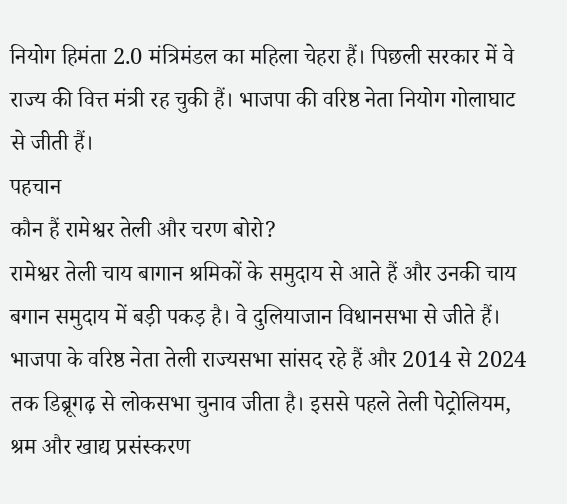नियोग हिमंता 2.0 मंत्रिमंडल का महिला चेहरा हैं। पिछली सरकार में वे राज्य की वित्त मंत्री रह चुकी हैं। भाजपा की वरिष्ठ नेता नियोग गोलाघाट से जीती हैं।
पहचान
कौन हैं रामेश्वर तेली और चरण बोरो?
रामेश्वर तेली चाय बागान श्रमिकों के समुदाय से आते हैं और उनकी चाय बगान समुदाय में बड़ी पकड़ है। वे दुलियाजान विधानसभा से जीते हैं। भाजपा के वरिष्ठ नेता तेली राज्यसभा सांसद रहे हैं और 2014 से 2024 तक डिब्रूगढ़ से लोकसभा चुनाव जीता है। इससे पहले तेली पेट्रोलियम, श्रम और खाद्य प्रसंस्करण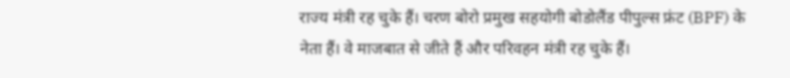राज्य मंत्री रह चुके हैं। चरण बोरो प्रमुख सहयोगी बोडोलैंड पीपुल्स फ्रंट (BPF) के नेता हैं। वे माजबात से जीते हैं और परिवहन मंत्री रह चुके हैं।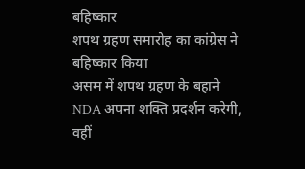बहिष्कार
शपथ ग्रहण समारोह का कांग्रेस ने बहिष्कार किया
असम में शपथ ग्रहण के बहाने NDA अपना शक्ति प्रदर्शन करेगी, वहीं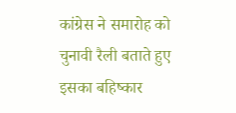कांग्रेस ने समारोह को चुनावी रैली बताते हुए इसका बहिष्कार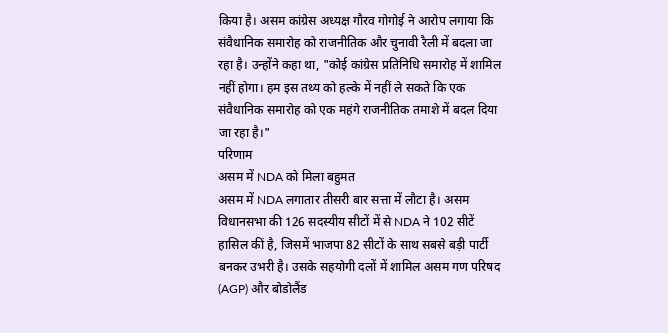किया है। असम कांग्रेस अध्यक्ष गौरव गोगोई ने आरोप लगाया कि संवैधानिक समारोह को राजनीतिक और चुनावी रैली में बदला जा रहा है। उन्होंने कहा था, "कोई कांग्रेस प्रतिनिधि समारोह में शामिल नहीं होगा। हम इस तथ्य को हल्के में नहीं ले सकते कि एक संवैधानिक समारोह को एक महंगे राजनीतिक तमाशे में बदल दिया जा रहा है।"
परिणाम
असम में NDA को मिला बहुमत
असम में NDA लगातार तीसरी बार सत्ता में लौटा है। असम विधानसभा की 126 सदस्यीय सीटों में से NDA ने 102 सीटें हासिल कीं है, जिसमें भाजपा 82 सीटों के साथ सबसे बड़ी पार्टी बनकर उभरी है। उसके सहयोगी दलों में शामिल असम गण परिषद (AGP) और बोडोलैंड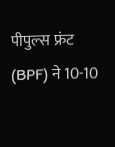पीपुल्स फ्रंट (BPF) ने 10-10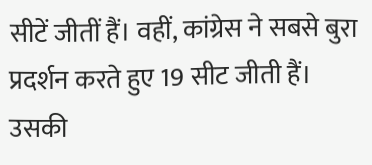सीटें जीतीं हैं। वहीं, कांग्रेस ने सबसे बुरा प्रदर्शन करते हुए 19 सीट जीती हैं। उसकी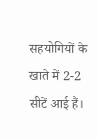सहयोगियों के खाते में 2-2 सीटें आई हैं।